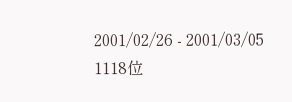2001/02/26 - 2001/03/05
1118位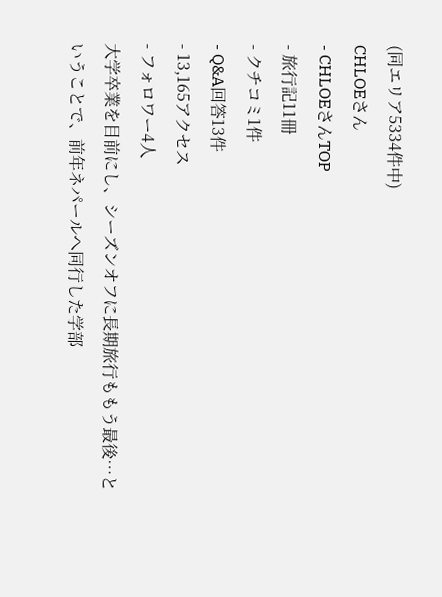(同エリア5334件中)
CHLOEさん
- CHLOEさんTOP
- 旅行記11冊
- クチコミ1件
- Q&A回答13件
- 13,165アクセス
- フォロワー4人
大学卒業を目前にし、シーズンオフに長期旅行ももう最後…ということで、前年ネパールへ同行した学部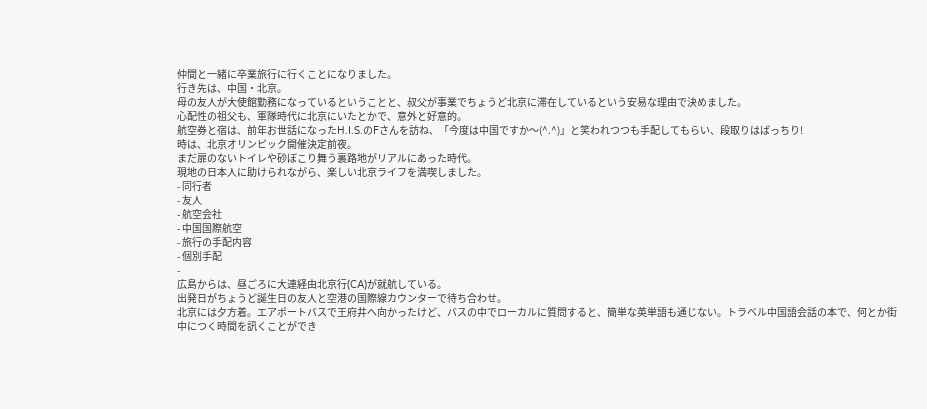仲間と一緒に卒業旅行に行くことになりました。
行き先は、中国・北京。
母の友人が大使館勤務になっているということと、叔父が事業でちょうど北京に滞在しているという安易な理由で決めました。
心配性の祖父も、軍隊時代に北京にいたとかで、意外と好意的。
航空券と宿は、前年お世話になったH.I.S.のFさんを訪ね、「今度は中国ですか〜(^.^)」と笑われつつも手配してもらい、段取りはばっちり!
時は、北京オリンピック開催決定前夜。
まだ扉のないトイレや砂ぼこり舞う裏路地がリアルにあった時代。
現地の日本人に助けられながら、楽しい北京ライフを満喫しました。
- 同行者
- 友人
- 航空会社
- 中国国際航空
- 旅行の手配内容
- 個別手配
-
広島からは、昼ごろに大連経由北京行(CA)が就航している。
出発日がちょうど誕生日の友人と空港の国際線カウンターで待ち合わせ。
北京には夕方着。エアポートバスで王府井へ向かったけど、バスの中でローカルに質問すると、簡単な英単語も通じない。トラベル中国語会話の本で、何とか街中につく時間を訊くことができ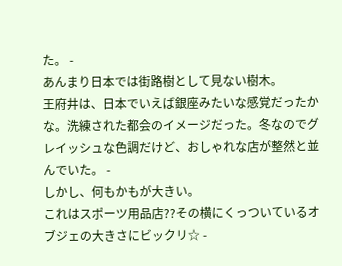た。 -
あんまり日本では街路樹として見ない樹木。
王府井は、日本でいえば銀座みたいな感覚だったかな。洗練された都会のイメージだった。冬なのでグレイッシュな色調だけど、おしゃれな店が整然と並んでいた。 -
しかし、何もかもが大きい。
これはスポーツ用品店??その横にくっついているオブジェの大きさにビックリ☆ -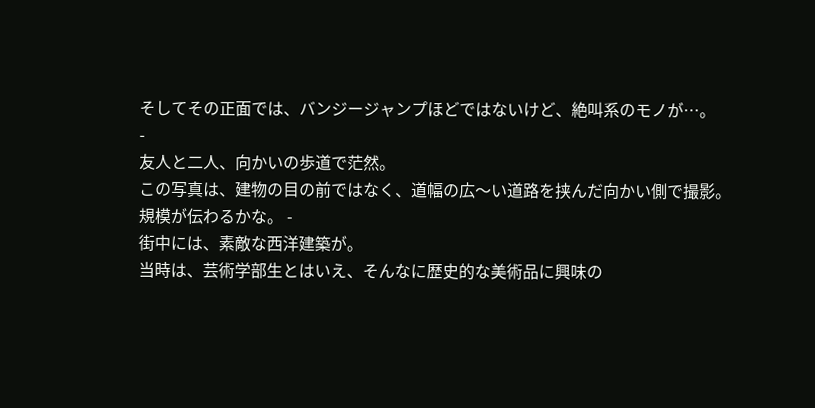そしてその正面では、バンジージャンプほどではないけど、絶叫系のモノが…。
-
友人と二人、向かいの歩道で茫然。
この写真は、建物の目の前ではなく、道幅の広〜い道路を挟んだ向かい側で撮影。規模が伝わるかな。 -
街中には、素敵な西洋建築が。
当時は、芸術学部生とはいえ、そんなに歴史的な美術品に興味の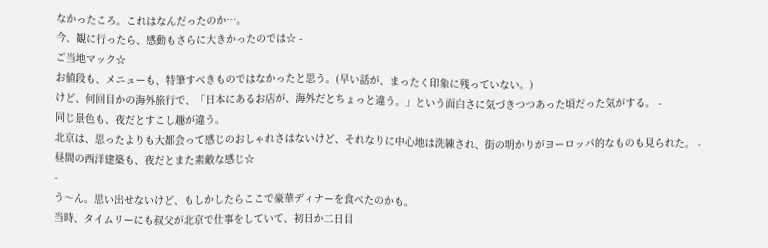なかったころ。これはなんだったのか…。
今、観に行ったら、感動もさらに大きかったのでは☆ -
ご当地マック☆
お値段も、メニューも、特筆すべきものではなかったと思う。(早い話が、まったく印象に残っていない。)
けど、何回目かの海外旅行で、「日本にあるお店が、海外だとちょっと違う。」という面白さに気づきつつあった頃だった気がする。 -
同じ景色も、夜だとすこし趣が違う。
北京は、思ったよりも大都会って感じのおしゃれさはないけど、それなりに中心地は洗練され、街の明かりがヨーロッパ的なものも見られた。 -
昼間の西洋建築も、夜だとまた素敵な感じ☆
-
う〜ん。思い出せないけど、もしかしたらここで豪華ディナーを食べたのかも。
当時、タイムリーにも叔父が北京で仕事をしていて、初日か二日目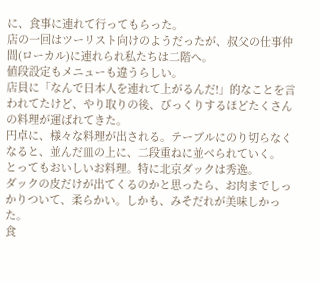に、食事に連れて行ってもらった。
店の一回はツーリスト向けのようだったが、叔父の仕事仲間(ローカル)に連れられ私たちは二階へ。
値段設定もメニューも違うらしい。
店員に「なんで日本人を連れて上がるんだ!」的なことを言われてたけど、やり取りの後、びっくりするほどたくさんの料理が運ばれてきた。
円卓に、様々な料理が出される。テーブルにのり切らなくなると、並んだ皿の上に、二段重ねに並べられていく。
とってもおいしいお料理。特に北京ダックは秀逸。
ダックの皮だけが出てくるのかと思ったら、お肉までしっかりついて、柔らかい。しかも、みそだれが美味しかった。
食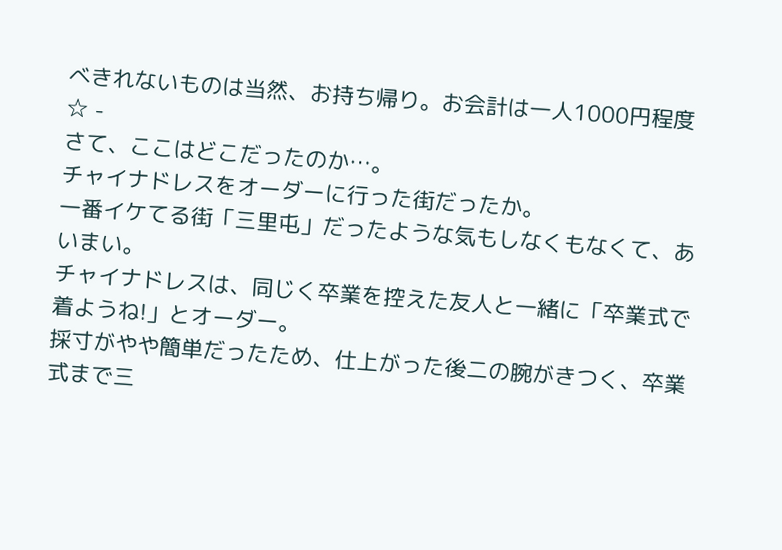べきれないものは当然、お持ち帰り。お会計は一人1000円程度☆ -
さて、ここはどこだったのか…。
チャイナドレスをオーダーに行った街だったか。
一番イケてる街「三里屯」だったような気もしなくもなくて、あいまい。
チャイナドレスは、同じく卒業を控えた友人と一緒に「卒業式で着ようね!」とオーダー。
採寸がやや簡単だったため、仕上がった後二の腕がきつく、卒業式まで三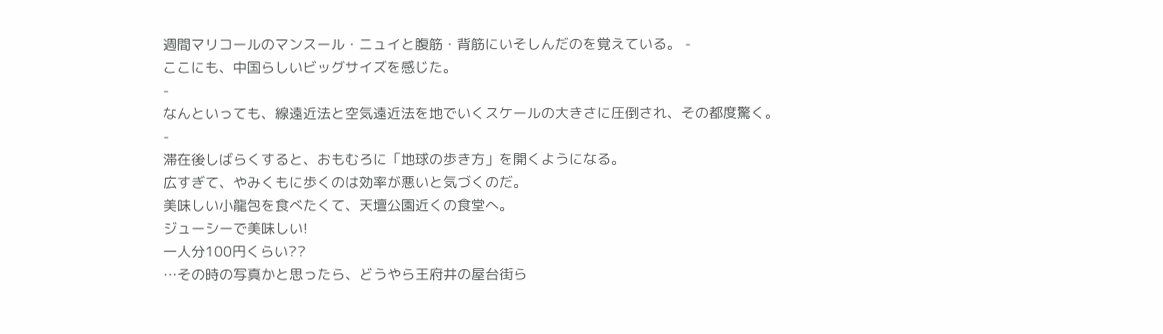週間マリコールのマンスール・ニュイと腹筋・背筋にいそしんだのを覚えている。 -
ここにも、中国らしいビッグサイズを感じた。
-
なんといっても、線遠近法と空気遠近法を地でいくスケールの大きさに圧倒され、その都度驚く。
-
滞在後しばらくすると、おもむろに「地球の歩き方」を開くようになる。
広すぎて、やみくもに歩くのは効率が悪いと気づくのだ。
美味しい小龍包を食べたくて、天壇公園近くの食堂へ。
ジューシーで美味しい!
一人分100円くらい??
…その時の写真かと思ったら、どうやら王府井の屋台街ら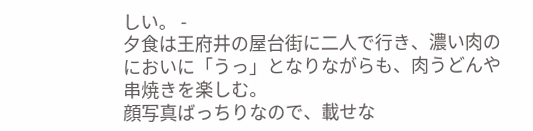しい。 -
夕食は王府井の屋台街に二人で行き、濃い肉のにおいに「うっ」となりながらも、肉うどんや串焼きを楽しむ。
顔写真ばっちりなので、載せな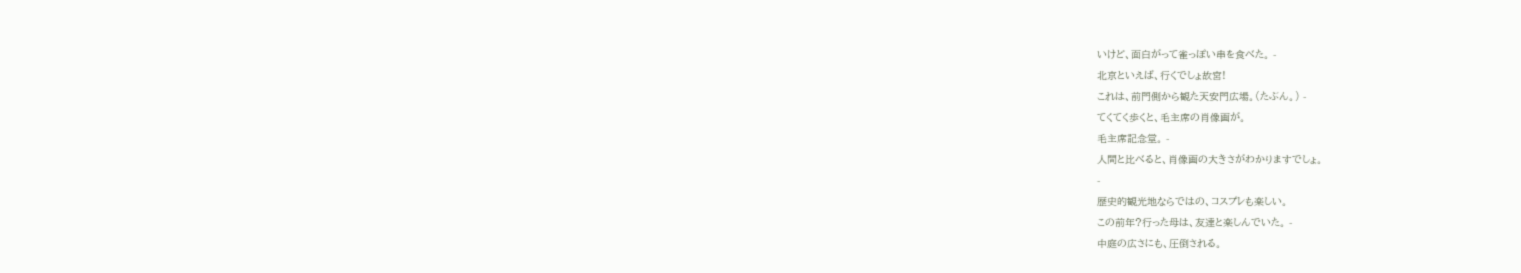いけど、面白がって雀っぽい串を食べた。 -
北京といえば、行くでしょ故宮!
これは、前門側から観た天安門広場。(たぶん。) -
てくてく歩くと、毛主席の肖像画が。
毛主席記念堂。 -
人間と比べると、肖像画の大きさがわかりますでしょ。
-
歴史的観光地ならではの、コスプレも楽しい。
この前年?行った母は、友達と楽しんでいた。 -
中庭の広さにも、圧倒される。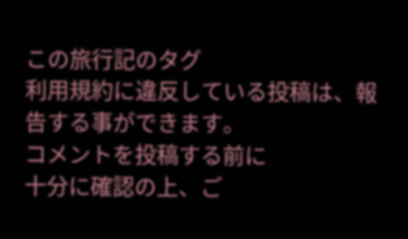この旅行記のタグ
利用規約に違反している投稿は、報告する事ができます。
コメントを投稿する前に
十分に確認の上、ご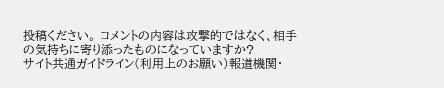投稿ください。 コメントの内容は攻撃的ではなく、相手の気持ちに寄り添ったものになっていますか?
サイト共通ガイドライン(利用上のお願い)報道機関・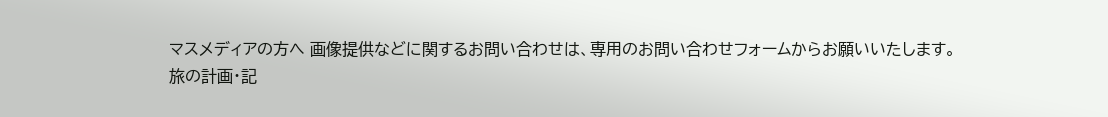マスメディアの方へ 画像提供などに関するお問い合わせは、専用のお問い合わせフォームからお願いいたします。
旅の計画・記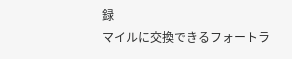録
マイルに交換できるフォートラ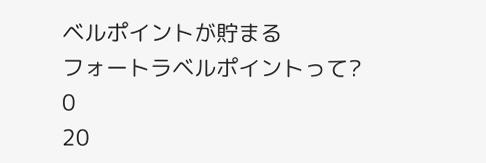ベルポイントが貯まる
フォートラベルポイントって?
0
20